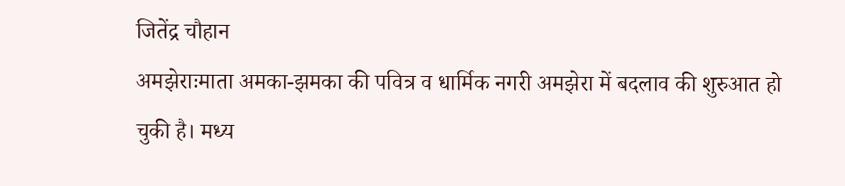जितेंद्र चौहान
अमझेराःमाता अमका-झमका की पवित्र व धार्मिक नगरी अमझेरा में बदलाव की शुरुआत हो चुकी है। मध्य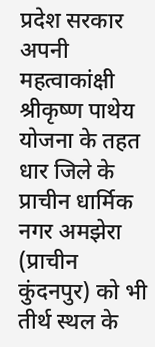प्रदेश सरकार अपनी महत्वाकांक्षी श्रीकृष्ण पाथेय योजना के तहत धार जिले के प्राचीन धार्मिक नगर अमझेरा (प्राचीन कुंदनपुर) को भी तीर्थ स्थल के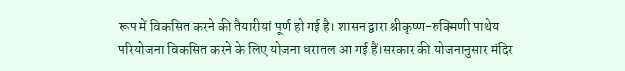रूप में विकसित करने की तैयारीयां पूर्ण हो गई है। शासन द्वारा श्रीकृष्ण-रुक्मिणी पाथेय परियोजना विकसित करने के लिए योजना धरातल आ गई हैं।सरकार की योजनानुसार मंदिर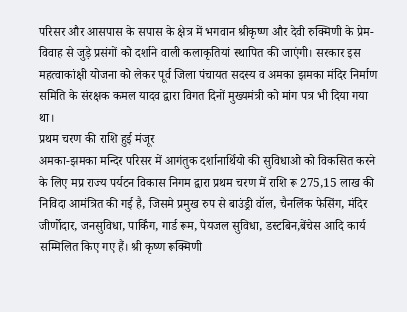परिसर और आसपास के सपास के क्षेत्र में भगवान श्रीकृष्ण और देवी रुक्मिणी के प्रेम-विवाह से जुड़े प्रसंगों को दर्शाने वाली कलाकृतियां स्थापित की जाएंगी। सरकार इस महत्वाकांक्षी योजना को लेकर पूर्व जिला पंचायत सदस्य व अमका झमका मंदिर निर्माण समिति के संरक्षक कमल यादव द्वारा विगत दिनों मुख्यमंत्री को मांग पत्र भी दिया गया था।
प्रथम चरण की राशि हुई मंजूर
अमका-झमका मन्दिर परिसर में आगंतुक दर्शानार्थियो की सुविधाओ को विकसित करने के लिए मप्र राज्य पर्यटन विकास निगम द्वारा प्रथम चरण में राशि रू 275,15 लाख की निविदा आमंत्रित की गई है, जिसमे प्रमुख रुप से बाउंड्री वॉल, चैनलिंक फेसिंग, मंदिर जीर्णोदार, जनसुविधा, पार्किंग, गार्ड रूम, पेयजल सुविधा, डस्टबिन,बेंचेस आदि कार्य सम्मिलित किए गए हैं। श्री कृष्ण रूक्मिणी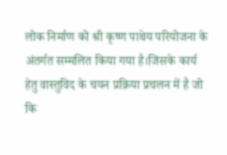लोक निर्माण को श्री कृष्ण पाथेय परियोजना के अंतर्गत सम्मलित किया गया है।जिसके कार्य हेतु वास्तुविद के चयन प्रक्रिया प्रचलन में है जो कि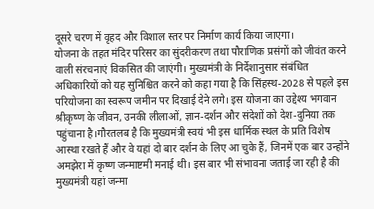दूसरे चरण में वृहद और विशाल स्तर पर निर्माण कार्य किया जाएगा।
योजना के तहत मंदिर परिसर का सुंदरीकरण तथा पौराणिक प्रसंगों को जीवंत करने वाली संरचनाएं विकसित की जाएंगी। मुख्यमंत्री के निर्देशानुसार संबंधित अधिकारियों को यह सुनिश्चित करने को कहा गया है कि सिंहस्थ-2028 से पहले इस परियोजना का स्वरूप जमीन पर दिखाई देने लगे। इस योजना का उद्देश्य भगवान श्रीकृष्ण के जीवन, उनकी लीलाओं, ज्ञान-दर्शन और संदेशों को देश-दुनिया तक पहुंचाना है।गौरतलब है कि मुख्यमंत्री स्वयं भी इस धार्मिक स्थल के प्रति विशेष आस्था रखते हैं और वे यहां दो बार दर्शन के लिए आ चुके हैं, जिनमें एक बार उन्होंने अमझेरा में कृष्ण जन्माष्टमी मनाई थी। इस बार भी संभावना जताई जा रही है की मुख्यमंत्री यहां जन्मा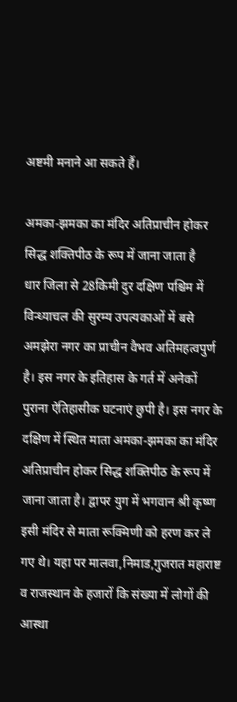अष्टमी मनाने आ सकते हैं।

अमका-झमका का मंदिर अतिप्राचीन होकर सिद्ध शक्तिपीठ के रूप में जाना जाता है
धार जिला से 28किमी दुर दक्षिण पश्चिम में विन्ध्याचल की सुरम्य उपत्यकाओं में बसे अमझेरा नगर का प्राचीन वैभव अतिमहत्वपुर्ण है। इस नगर के इतिहास के गर्त में अनेकों पुराना ऐतिहासीक घटनाएं छुपी है। इस नगर के दक्षिण में स्थित माता अमका-झमका का मंदिर अतिप्राचीन होकर सिद्ध शक्तिपीठ के रूप में जाना जाता है। द्वापर युग में भगवान श्री कृष्ण इसी मंदिर से माता रूक्मिणी को हरण कर ले गए थे। यहा पर मालवा,निमाड,गुजरात महाराष्ट व राजस्थान के हजारों कि संख्या में लोगों की आस्था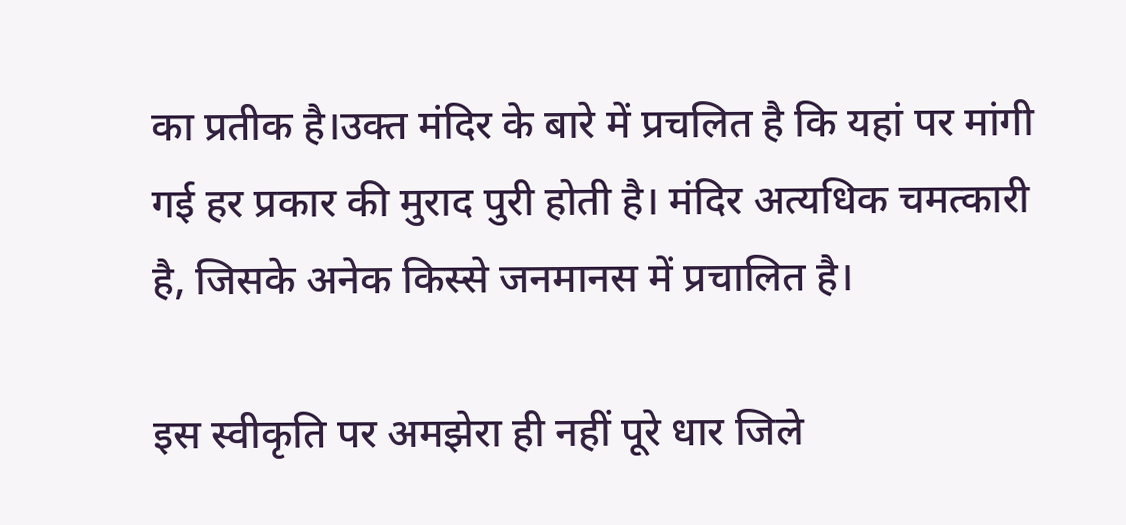का प्रतीक है।उक्त मंदिर के बारे में प्रचलित है कि यहां पर मांगी गई हर प्रकार की मुराद पुरी होती है। मंदिर अत्यधिक चमत्कारी है, जिसके अनेक किस्से जनमानस में प्रचालित है।

इस स्वीकृति पर अमझेरा ही नहीं पूरे धार जिले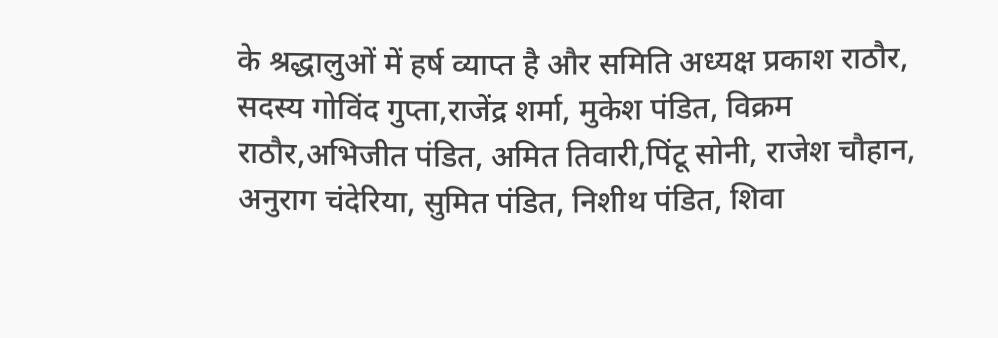के श्रद्धालुओं में हर्ष व्याप्त है और समिति अध्यक्ष प्रकाश राठौर, सदस्य गोविंद गुप्ता,राजेंद्र शर्मा, मुकेश पंडित, विक्रम राठौर,अभिजीत पंडित, अमित तिवारी,पिंटू सोनी, राजेश चौहान, अनुराग चंदेरिया, सुमित पंडित, निशीथ पंडित, शिवा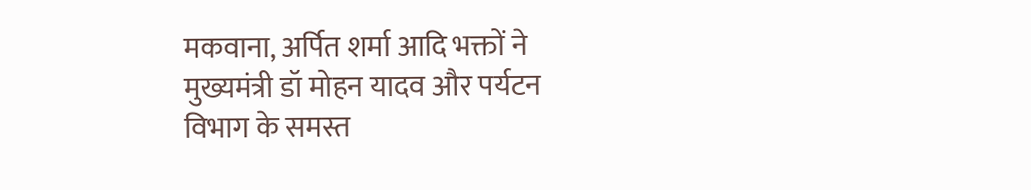मकवाना, अर्पित शर्मा आदि भक्तों ने मुख्यमंत्री डॉ मोहन यादव और पर्यटन विभाग के समस्त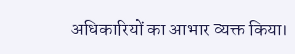अधिकारियों का आभार व्यक्त किया।